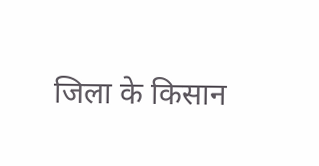जिला के किसान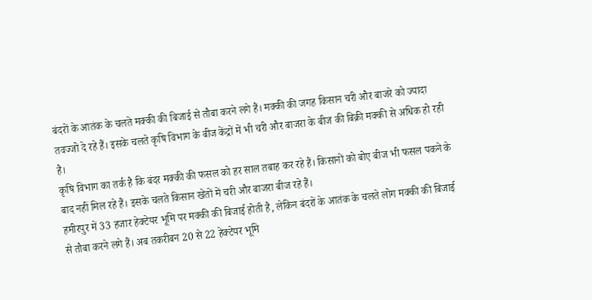बंदरों के आतंक के चलते मक्की की बिजाई से तौबा करने लगे हैं। मक्की की जगह किसान चरी और बाजरे को ज्यादा तवज्जो दे रहे हैं। इसके चलते कृषि विभाग के बीज केंद्रों में भी चरी और बाजरा के बीज की बिक्री मक्की से अधिक हो रही है।
कृषि विभाग का तर्क है कि बंदर मक्की की फसल को हर साल तबाह कर रहे हैं। किसानों को बोए बीज भी फसल पकने के बाद नहीं मिल रहे हैं। इसके चलते किसान खेतों में चरी और बाजरा बीज रहे हैं।
हमीरपुर में 33 हजार हेक्टेयर भूमि पर मक्की की बिजाई होती है, लेकिन बंदरों के आतंक के चलते लोग मक्की की बिजाई से तौबा करने लगे हैं। अब तकरीबन 20 से 22 हेक्टेयर भूमि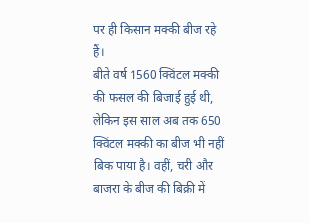पर ही किसान मक्की बीज रहे हैं।
बीते वर्ष 1560 क्विंटल मक्की की फसल की बिजाई हुई थी, लेकिन इस साल अब तक 650 क्विंटल मक्की का बीज भी नहीं बिक पाया है। वहीं, चरी और बाजरा के बीज की बिक्री में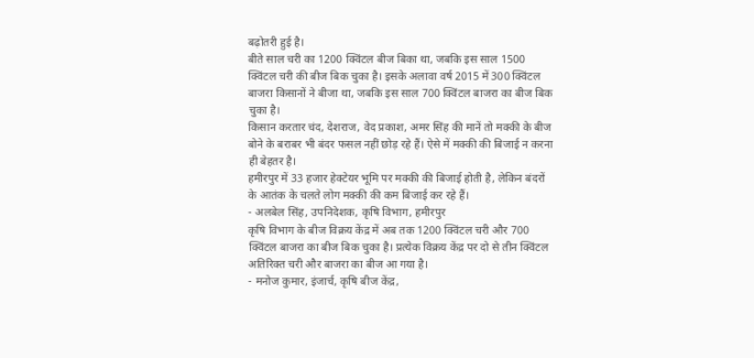बढ़ोतरी हुई है।
बीते साल चरी का 1200 क्विंटल बीज बिका था, जबकि इस साल 1500 क्विंटल चरी की बीज बिक चुका है। इसके अलावा वर्ष 2015 में 300 क्विंटल बाजरा किसानों ने बीजा था, जबकि इस साल 700 क्विंटल बाजरा का बीज बिक चुका है।
किसान करतार चंद, देशराज, वेद प्रकाश, अमर सिंह की मानें तो मक्की के बीज बोने के बराबर भी बंदर फसल नहीं छोड़ रहे हैं। ऐसे में मक्की की बिजाई न करना ही बेहतर है।
हमीरपुर में 33 हजार हेक्टेयर भूमि पर मक्की की बिजाई होती है, लेकिन बंदरों के आतंक के चलते लोग मक्की की कम बिजाई कर रहे हैं।
- अलबेल सिंह, उपनिदेशक, कृषि विभाग, हमीरपुर
कृषि विभाग के बीज विक्रय केंद्र में अब तक 1200 क्विंटल चरी और 700 क्विंटल बाजरा का बीज बिक चुका है। प्रत्येक विक्रय केंद्र पर दो से तीन क्विंटल अतिरिक्त चरी और बाजरा का बीज आ गया है।
- मनोज कुमार, इंजार्च, कृषि बीज केंद्र,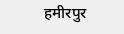हमीरपुर